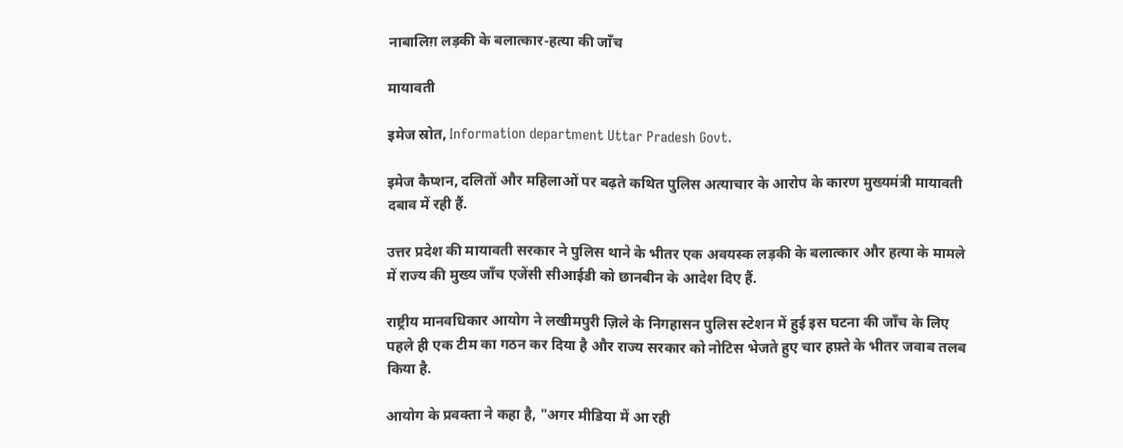नाबालिग़ लड़की के बलात्कार-हत्या की जाँच

मायावती

इमेज स्रोत, Information department Uttar Pradesh Govt.

इमेज कैप्शन, दलितों और महिलाओं पर बढ़ते कथित पुलिस अत्याचार के आरोप के कारण मुख्यमंत्री मायावती दबाव में रही हैं.

उत्तर प्रदेश की मायावती सरकार ने पुलिस थाने के भीतर एक अवयस्क लड़की के बलात्कार और हत्या के मामले में राज्य की मुख्य जाँच एजेंसी सीआईडी को छानबीन के आदेश दिए हैं.

राष्ट्रीय मानवधिकार आयोग ने लखीमपुरी ज़िले के निगहासन पुलिस स्टेशन में हुई इस घटना की जाँच के लिए पहले ही एक टीम का गठन कर दिया है और राज्य सरकार को नोटिस भेजते हुए चार हफ़्ते के भीतर जवाब तलब किया है.

आयोग के प्रवक्ता ने कहा है, "अगर मीडिया में आ रही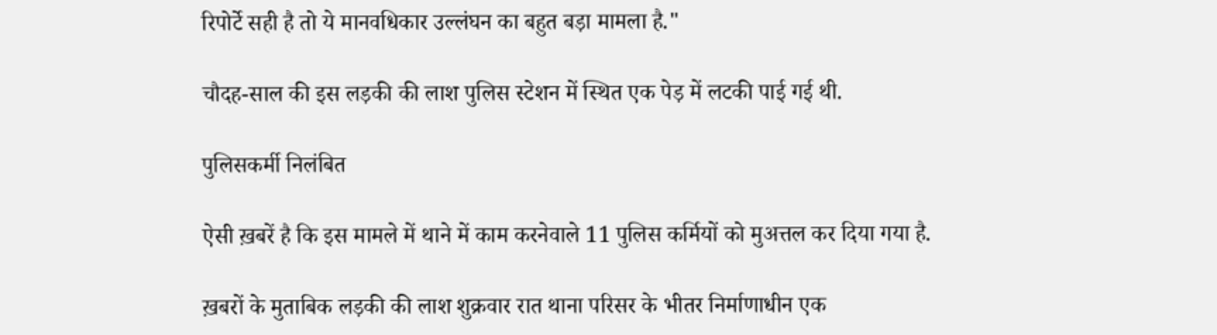रिपोर्टे सही है तो ये मानवधिकार उल्लंघन का बहुत बड़ा मामला है."

चौदह-साल की इस लड़की की लाश पुलिस स्टेशन में स्थित एक पेड़ में लटकी पाई गई थी.

पुलिसकर्मी निलंबित

ऐसी ख़बरें है कि इस मामले में थाने में काम करनेवाले 11 पुलिस कर्मियों को मुअत्तल कर दिया गया है.

ख़बरों के मुताबिक लड़की की लाश शुक्रवार रात थाना परिसर के भीतर निर्माणाधीन एक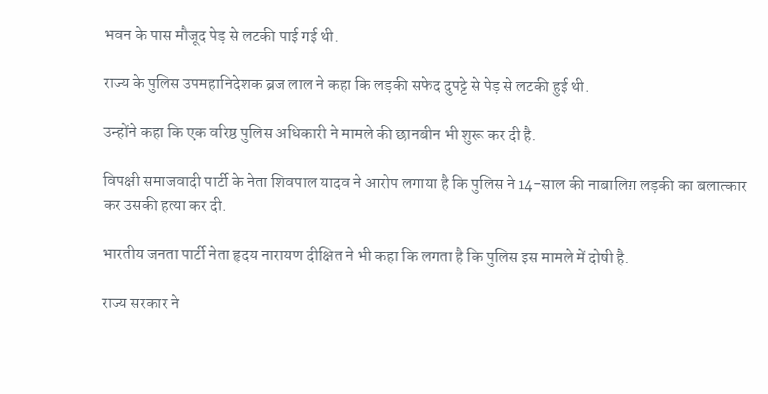भवन के पास मौजूद पेड़ से लटकी पाई गई थी.

राज्य के पुलिस उपमहानिदेशक ब्रज लाल ने कहा कि लड़की सफेद दुपट्टे से पेड़ से लटकी हुई थी.

उन्होंने कहा कि एक वरिष्ठ पुलिस अधिकारी ने मामले की छानबीन भी शुरू कर दी है.

विपक्षी समाजवादी पार्टी के नेता शिवपाल यादव ने आरोप लगाया है कि पुलिस ने 14-साल की नाबालिग़ लड़की का बलात्कार कर उसकी हत्या कर दी.

भारतीय जनता पार्टी नेता हृदय नारायण दीक्षित ने भी कहा कि लगता है कि पुलिस इस मामले में दोषी है.

राज्य सरकार ने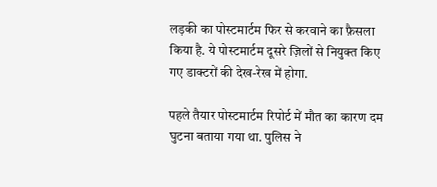लड़की का पोस्टमार्टम फिर से करवाने का फ़ैसला किया है. ये पोस्टमार्टम दूसरे ज़िलों से नियुक्त किए गए डाक्टरों की देख-रेख में होगा.

पहले तैयार पोस्टमार्टम रिपोर्ट में मौत का कारण दम घुटना बताया गया था. पुलिस ने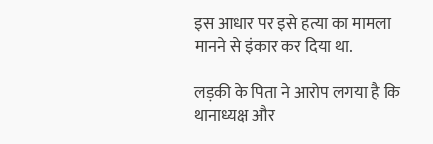इस आधार पर इसे हत्या का मामला मानने से इंकार कर दिया था.

लड़की के पिता ने आरोप लगया है कि थानाध्यक्ष और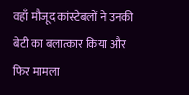वहाँ मौजूद कांस्टेबलों ने उनकी बेटी का बलात्कार किया और फिर मामला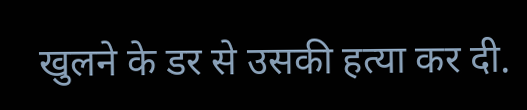खुलने के डर से उसकी हत्या कर दी.